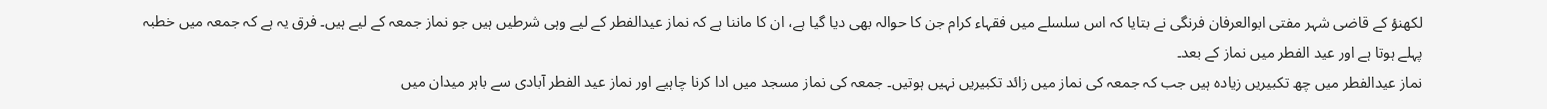لکھنؤ کے قاضی شہر مفتی ابوالعرفان فرنگی نے بتایا کہ اس سلسلے میں فقہاء کرام جن کا حوالہ بھی دیا گیا ہے، ان کا ماننا ہے کہ نماز عیدالفطر کے لیے وہی شرطیں ہیں جو نماز جمعہ کے لیے ہیں۔ فرق یہ ہے کہ جمعہ میں خطبہ پہلے ہوتا ہے اور عید الفطر میں نماز کے بعد۔
نماز عیدالفطر میں چھ تکبیریں زیادہ ہیں جب کہ جمعہ کی نماز میں زائد تکبیریں نہیں ہوتیں۔ جمعہ کی نماز مسجد میں ادا کرنا چاہیے اور نماز عید الفطر آبادی سے باہر میدان میں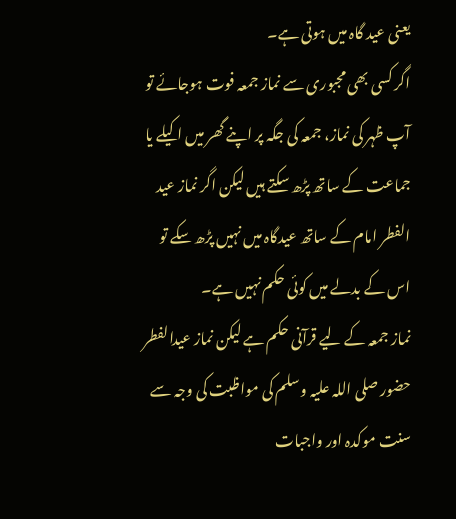یعنی عید گاہ میں ہوتی ہے۔
اگر کسی بھی مجبوری سے نماز جمعہ فوت ہوجائے تو آپ ظہر کی نماز، جمعہ کی جگہ پر اپنے گھر میں اکیلے یا جماعت کے ساتھ پڑھ سکتے ہیں لیکن اگر نماز عید الفطر امام کے ساتھ عیدگاہ میں نہیں پڑھ سکے تو اس کے بدلے میں کوئی حکم نہیں ہے۔
نماز جمعہ کے لیے قرآنی حکم ہے لیکن نماز عیدالفطر حضور صلی اللہ علیہ وسلم کی مواظبت کی وجہ سے سنت موکدہ اور واجبات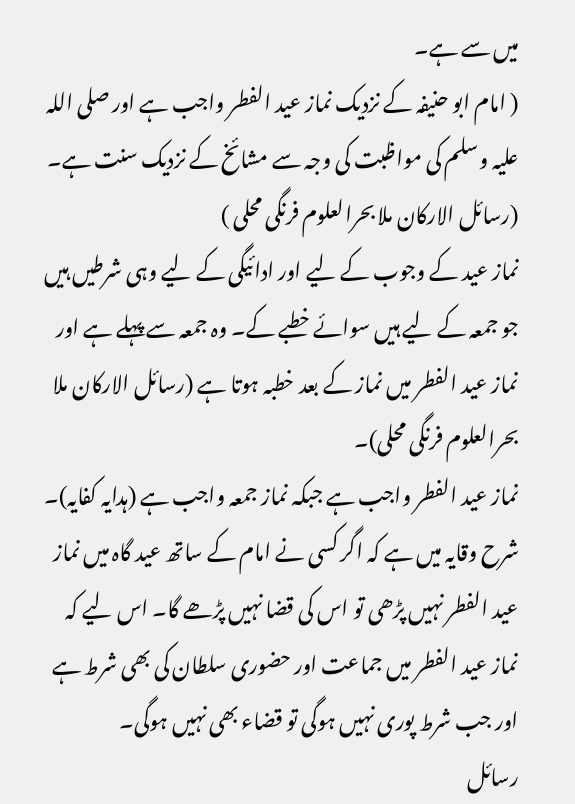میں سے ہے۔
( امام ابو حنیفہ کے نزدیک نماز عید الفطر واجب ہے اور صلی اللہ علیہ وسلم کی مواظبت کی وجہ سے مشائخ کے نزدیک سنت ہے۔ (رسائل الارکان ملا بحرالعلوم فرنگی محلی )
نماز عید کے وجوب کے لیے اور ادائیگی کے لیے وہی شرطیں ہیں جو جمعہ کے لیے ہیں سوائے خطبے کے۔ وہ جمعہ سے پہلے ہے اور نماز عید الفطر میں نماز کے بعد خطبہ ہوتا ہے (رسائل الارکان ملا بحرالعلوم فرنگی محلی)۔
نماز عید الفطر واجب ہے جبکہ نماز جمعہ واجب ہے (ہدایہ کفایہ)۔
شرح وقایہ میں ہے کہ اگر کسی نے امام کے ساتھ عید گاہ میں نماز عید الفطر نہیں پڑھی تو اس کی قضا نہیں پڑھے گا۔ اس لیے کہ نماز عید الفطر میں جماعت اور حضوری سلطان کی بھی شرط ہے اور جب شرط پوری نہیں ہوگی تو قضاء بھی نہیں ہوگی۔
رسائل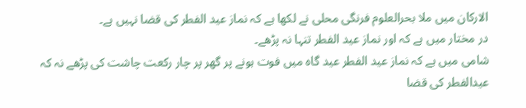الارکان میں ملا بحرالعلوم فرنگی محلی نے لکھا ہے کہ نماز عید الفطر کی قضا نہیں ہے۔
در مختار میں ہے کہ اور نماز عید الفطر تنہا نہ پڑھے۔
شامی میں ہے کہ نماز عید الفطر عید گاہ میں فوت ہونے پر گھر پر چار رکعت چاشت کی پڑھے نہ کہ عیدالفطر کی قضا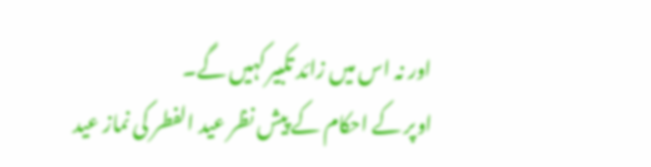اور نہ اس میں زائد تکبیر کہیں گے۔
اوپر کے احکام کے پیش نظر عید الفطر کی نماز عید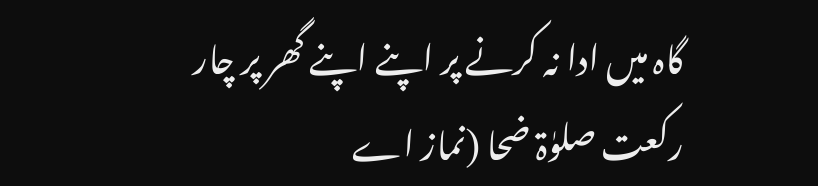گاہ میں ادا نہ کرنے پر اپنے اپنے گھر پر چار رکعت صلوٰۃ ضحا (نماز اے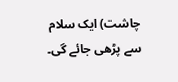چاشت) ایک سلام سے پڑھی جائے گی۔